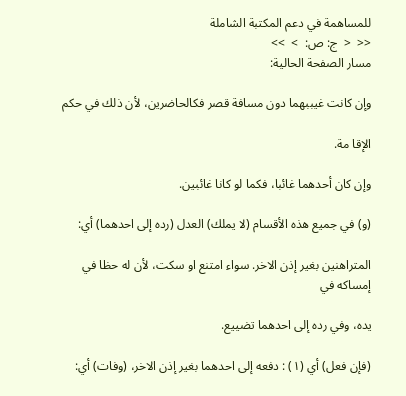للمساهمة في دعم المكتبة الشاملة
<<  <  ج: ص:  >  >>
مسار الصفحة الحالية:

وإن كانت غيببهما دون مسافة قصر فكالحاضرين، لأن ذلك في حكم

الإقا مة.

وإن كان أحدهما غائبا، فكما لو كانا غائبين.

(و) في جميع هذه الأقسام (لا يملك) العدل (رده إلى احدهما) أي:

المتراهنين بغير إذن الاخر. سواء امتنع او سكت، لأن له حظا في إمساكه في

يده، وفي رده إلى احدهما تضييع.

(فإن فعل) أي (١) : دفعه إلى احدهما بغير إذن الاخر، (وفات) أي: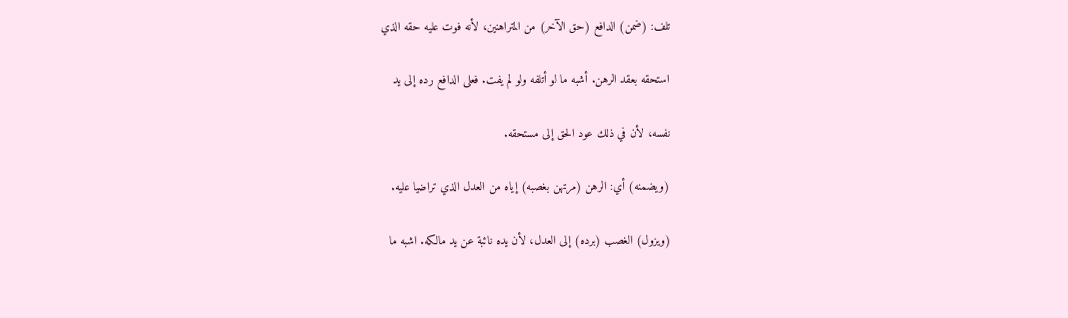تلف: (ضمن) الدافع (حق الآخر) من المتراهنين، لأنه فوت عليه حقه الذي

استحقه بعقد الرهن. أشبه ما لو أتلفه ولو لم يفت. فعلى الدافع رده إلى يد

نفسه، لأن في ذلك عود الحق إلى مستحقه.

(ويضمنه) أي: الرهن (مرتهن بغصبه) إياه من العدل الذي تراضيا عليه.

(ويزول) الغصب (برده) إلى العدل، لأن يده نائبة عن يد مالكه. اشبه ما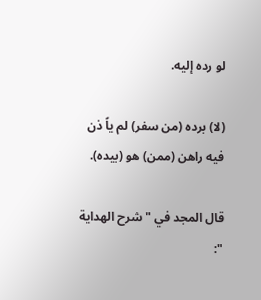لو رده إليه.

(لا) برده (من سفر) لم ياً ذن فيه راهن (ممن) هو (بيده).

قال المجد في " شرح الهداية ":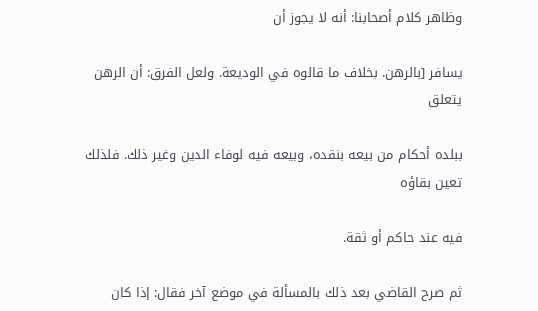وظاهر كلام أصحابنا: أنه لا يجوز أن

يسافر [بالرهن. بخلاف ما قالوه في الوديعة. ولعل الفرق: أن الرهن يتعلق

ببلده أحكام من بيعه بنقده، وبيعه فيه لوفاء الدين وغير ذلك. فلذلك تعين بقاؤه

فيه عند حاكم أو ثقة.

ثم صرح القاضي بعد ذلك بالمسألة في موضع آخر فقال: إذا كان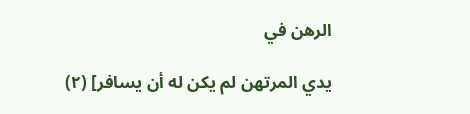الرهن في

يدي المرتهن لم يكن له أن يسافر] (٢)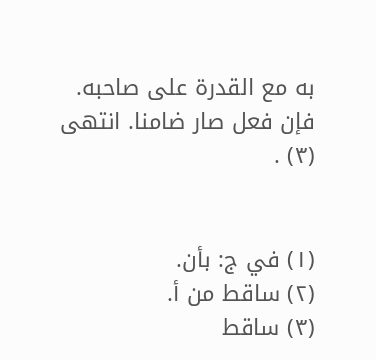به مع القدرة على صاحبه. فإن فعل صار ضامنا. انتهى (٣) .


(١) في ج: بأن.
(٢) ساقط من أ.
(٣) ساقط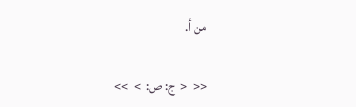من أ.

<<  <  ج: ص:  >  >>